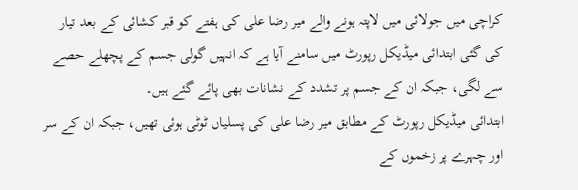کراچی میں جولائی میں لاپتہ ہونے والے میر رضا علی کی ہفتے کو قبر کشائی کے بعد تیار کی گئی ابتدائی میڈیکل رپورٹ میں سامنے آیا ہے کہ انہیں گولی جسم کے پچھلے حصے سے لگی، جبکہ ان کے جسم پر تشدد کے نشانات بھی پائے گئے ہیں۔
ابتدائی میڈیکل رپورٹ کے مطابق میر رضا علی کی پسلیاں ٹوٹی ہوئی تھیں، جبکہ ان کے سر اور چہرے پر زخموں کے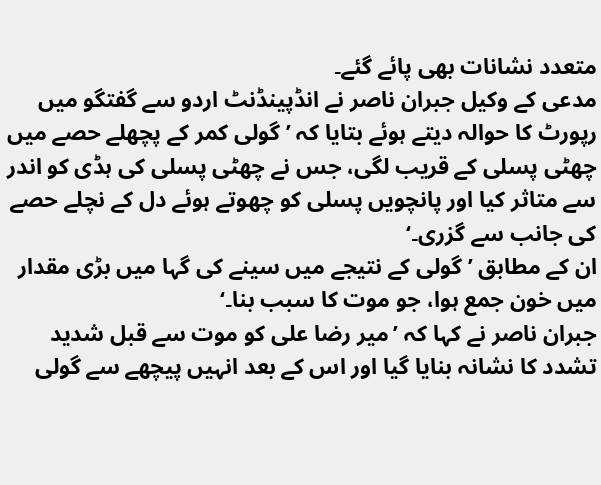متعدد نشانات بھی پائے گئے۔
مدعی کے وکیل جبران ناصر نے انڈپینڈنٹ اردو سے گفتگو میں رپورٹ کا حوالہ دیتے ہوئے بتایا کہ ’گولی کمر کے پچھلے حصے میں چھٹی پسلی کے قریب لگی، جس نے چھٹی پسلی کی ہڈی کو اندر سے متاثر کیا اور پانچویں پسلی کو چھوتے ہوئے دل کے نچلے حصے کی جانب سے گزری۔‘
ان کے مطابق ’گولی کے نتیجے میں سینے کی گہا میں بڑی مقدار میں خون جمع ہوا، جو موت کا سبب بنا۔‘
جبران ناصر نے کہا کہ ’میر رضا علی کو موت سے قبل شدید تشدد کا نشانہ بنایا گیا اور اس کے بعد انہیں پیچھے سے گولی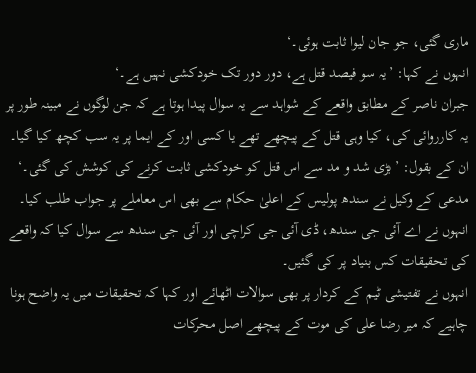ماری گئی، جو جان لیوا ثابت ہوئی۔‘
انہوں نے کہا: ’یہ سو فیصد قتل ہے، دور دور تک خودکشی نہیں ہے۔‘
جبران ناصر کے مطابق واقعے کے شواہد سے یہ سوال پیدا ہوتا ہے کہ جن لوگوں نے مبینہ طور پر یہ کارروائی کی، کیا وہی قتل کے پیچھے تھے یا کسی اور کے ایما پر یہ سب کچھ کیا گیا۔
ان کے بقول: ’بڑی شد و مد سے اس قتل کو خودکشی ثابت کرنے کی کوشش کی گئی۔‘
مدعی کے وکیل نے سندھ پولیس کے اعلیٰ حکام سے بھی اس معاملے پر جواب طلب کیا۔ انہوں نے اے آئی جی سندھ، ڈی آئی جی کراچی اور آئی جی سندھ سے سوال کیا کہ واقعے کی تحقیقات کس بنیاد پر کی گئیں۔
انہوں نے تفتیشی ٹیم کے کردار پر بھی سوالات اٹھائے اور کہا کہ تحقیقات میں یہ واضح ہونا چاہیے کہ میر رضا علی کی موت کے پیچھے اصل محرکات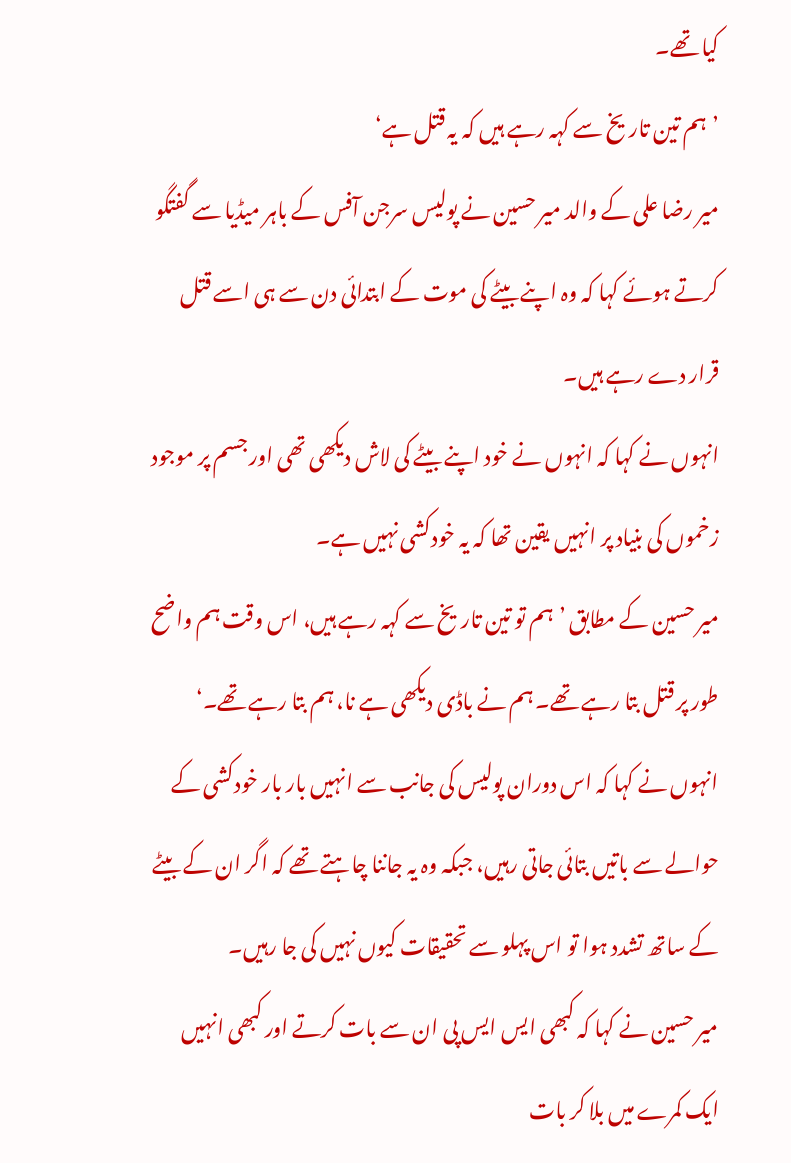کیا تھے۔
’ہم تین تاریخ سے کہہ رہے ہیں کہ یہ قتل ہے‘
میر رضا علی کے والد میر حسین نے پولیس سرجن آفس کے باہر میڈیا سے گفتگو کرتے ہوئے کہا کہ وہ اپنے بیٹے کی موت کے ابتدائی دن سے ہی اسے قتل قرار دے رہے ہیں۔
انہوں نے کہا کہ انہوں نے خود اپنے بیٹے کی لاش دیکھی تھی اور جسم پر موجود زخموں کی بنیاد پر انہیں یقین تھا کہ یہ خودکشی نہیں ہے۔
میر حسین کے مطابق ’ہم تو تین تاریخ سے کہہ رہے ہیں، اس وقت ہم واضح طور پر قتل بتا رہے تھے۔ ہم نے باڈی دیکھی ہے نا، ہم بتا رہے تھے۔‘
انہوں نے کہا کہ اس دوران پولیس کی جانب سے انہیں بار بار خودکشی کے حوالے سے باتیں بتائی جاتی رہیں، جبکہ وہ یہ جاننا چاہتے تھے کہ اگر ان کے بیٹے کے ساتھ تشدد ہوا تو اس پہلو سے تحقیقات کیوں نہیں کی جا رہیں۔
میر حسین نے کہا کہ کبھی ایس ایس پی ان سے بات کرتے اور کبھی انہیں ایک کمرے میں بلا کر بات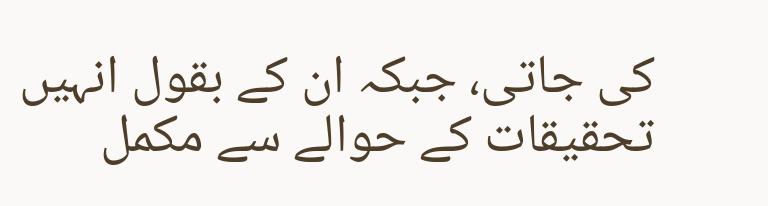کی جاتی، جبکہ ان کے بقول انہیں تحقیقات کے حوالے سے مکمل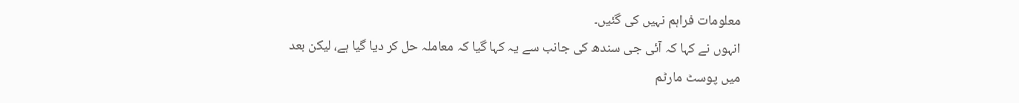معلومات فراہم نہیں کی گئیں۔
انہوں نے کہا کہ آئی جی سندھ کی جانب سے یہ کہا گیا کہ معاملہ حل کر دیا گیا ہے، لیکن بعد میں پوسٹ مارٹم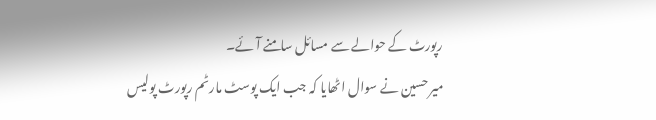رپورٹ کے حوالے سے مسائل سامنے آئے۔
میر حسین نے سوال اٹھایا کہ جب ایک پوسٹ مارٹم رپورٹ پولیس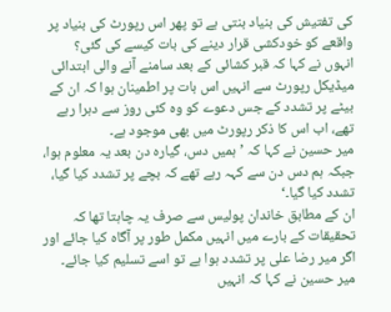کی تفتیش کی بنیاد بنتی ہے تو پھر اس رپورٹ کی بنیاد پر واقعے کو خودکشی قرار دینے کی بات کیسے کی گئی؟
انہوں نے کہا کہ قبر کشائی کے بعد سامنے آنے والی ابتدائی میڈیکل رپورٹ سے انہیں اس بات پر اطمینان ہوا کہ ان کے بیٹے پر تشدد کے جس دعوے کو وہ کئی روز سے دہرا رہے تھے، اب اس کا ذکر رپورٹ میں بھی موجود ہے۔
میر حسین نے کہا کہ ’ہمیں دس، گیارہ دن بعد یہ معلوم ہوا، جبکہ ہم دس دن سے کہہ رہے تھے کہ بچے پر تشدد کیا گیا، تشدد کیا گیا۔‘
ان کے مطابق خاندان پولیس سے صرف یہ چاہتا تھا کہ تحقیقات کے بارے میں انہیں مکمل طور پر آگاہ کیا جائے اور اگر میر رضا علی پر تشدد ہوا ہے تو اسے تسلیم کیا جائے۔
میر حسین نے کہا کہ انہیں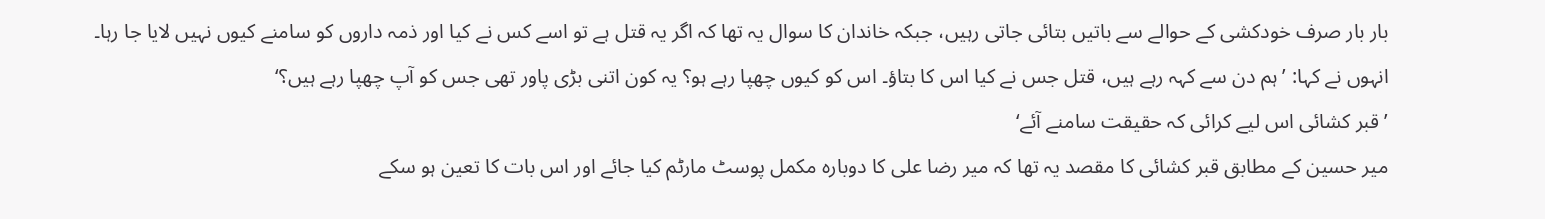بار بار صرف خودکشی کے حوالے سے باتیں بتائی جاتی رہیں، جبکہ خاندان کا سوال یہ تھا کہ اگر یہ قتل ہے تو اسے کس نے کیا اور ذمہ داروں کو سامنے کیوں نہیں لایا جا رہا۔
انہوں نے کہا: ’ہم دن سے کہہ رہے ہیں، قتل جس نے کیا اس کا بتاؤ۔ اس کو کیوں چھپا رہے ہو؟ یہ کون اتنی بڑی پاور تھی جس کو آپ چھپا رہے ہیں؟‘
’قبر کشائی اس لیے کرائی کہ حقیقت سامنے آئے‘
میر حسین کے مطابق قبر کشائی کا مقصد یہ تھا کہ میر رضا علی کا دوبارہ مکمل پوسٹ مارٹم کیا جائے اور اس بات کا تعین ہو سکے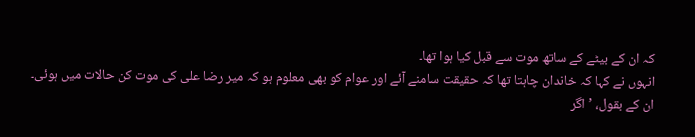کہ ان کے بیٹے کے ساتھ موت سے قبل کیا ہوا تھا۔
انہوں نے کہا کہ خاندان چاہتا تھا کہ حقیقت سامنے آئے اور عوام کو بھی معلوم ہو کہ میر رضا علی کی موت کن حالات میں ہوئی۔
ان کے بقول، ’اگر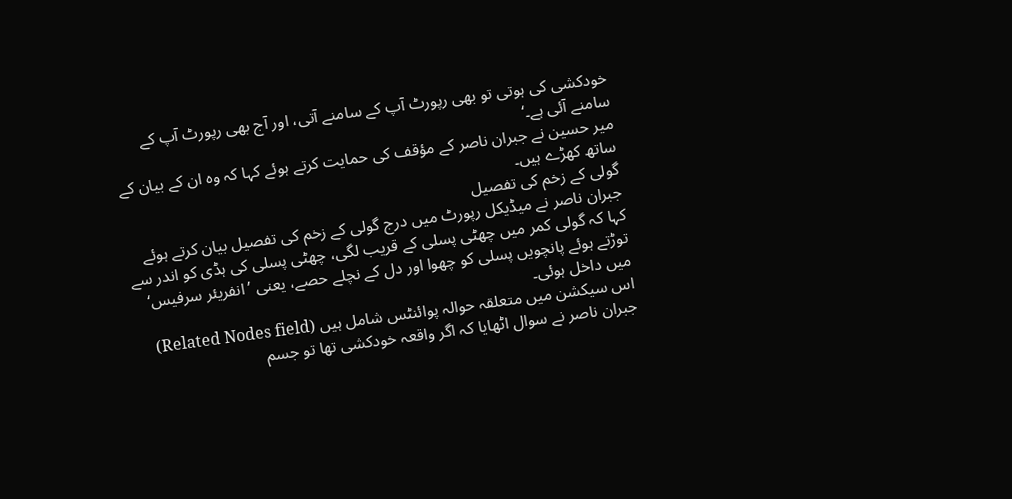خودکشی کی ہوتی تو بھی رپورٹ آپ کے سامنے آتی، اور آج بھی رپورٹ آپ کے سامنے آئی ہے۔‘
میر حسین نے جبران ناصر کے مؤقف کی حمایت کرتے ہوئے کہا کہ وہ ان کے بیان کے ساتھ کھڑے ہیں۔
گولی کے زخم کی تفصیل
جبران ناصر نے میڈیکل رپورٹ میں درج گولی کے زخم کی تفصیل بیان کرتے ہوئے کہا کہ گولی کمر میں چھٹی پسلی کے قریب لگی، چھٹی پسلی کی ہڈی کو اندر سے توڑتے ہوئے پانچویں پسلی کو چھوا اور دل کے نچلے حصے، یعنی ’انفریئر سرفیس‘ میں داخل ہوئی۔
اس سیکشن میں متعلقہ حوالہ پوائنٹس شامل ہیں (Related Nodes field)
جبران ناصر نے سوال اٹھایا کہ اگر واقعہ خودکشی تھا تو جسم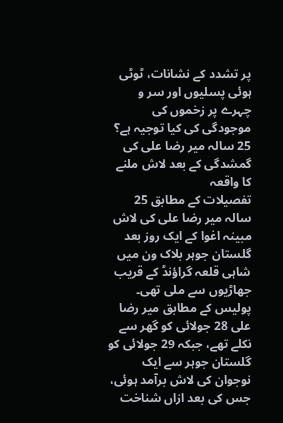پر تشدد کے نشانات، ٹوٹی ہوئی پسلیوں اور سر و چہرے پر زخموں کی موجودگی کی کیا توجیہ ہے؟
25 سالہ میر رضا علی کی گمشدگی کے بعد لاش ملنے کا واقعہ
تفصیلات کے مطابق 25 سالہ میر رضا علی کی لاش مبینہ اغوا کے ایک روز بعد گلستان جوہر بلاک ون میں شاہی قلعہ گراؤنڈ کے قریب جھاڑیوں سے ملی تھی۔
پولیس کے مطابق میر رضا علی 28 جولائی کو گھر سے نکلے تھے، جبکہ 29 جولائی کو گلستان جوہر سے ایک نوجوان کی لاش برآمد ہوئی، جس کی بعد ازاں شناخت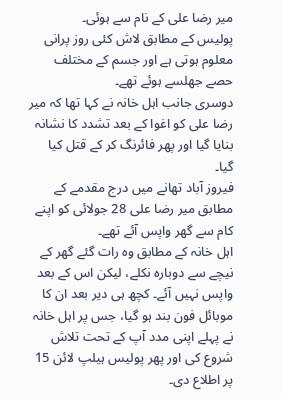میر رضا علی کے نام سے ہوئی۔
پولیس کے مطابق لاش کئی روز پرانی معلوم ہوتی ہے اور جسم کے مختلف حصے جھلسے ہوئے تھے۔
دوسری جانب اہل خانہ نے کہا تھا کہ میر رضا علی کو اغوا کے بعد تشدد کا نشانہ بنایا گیا اور پھر فائرنگ کر کے قتل کیا گیا۔
فیروز آباد تھانے میں درج مقدمے کے مطابق میر رضا علی 28 جولائی کو اپنے کام سے گھر واپس آئے تھے۔
اہل خانہ کے مطابق وہ رات گئے گھر کے نیچے سے دوبارہ نکلے، لیکن اس کے بعد واپس نہیں آئے۔ کچھ ہی دیر بعد ان کا موبائل فون بند ہو گیا، جس پر اہل خانہ نے پہلے اپنی مدد آپ کے تحت تلاش شروع کی اور پھر پولیس ہیلپ لائن 15 پر اطلاع دی۔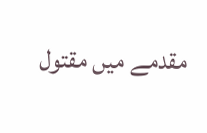مقدمے میں مقتول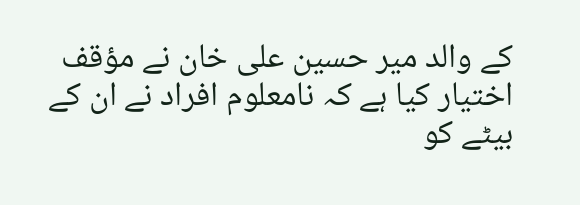کے والد میر حسین علی خان نے مؤقف اختیار کیا ہے کہ نامعلوم افراد نے ان کے بیٹے کو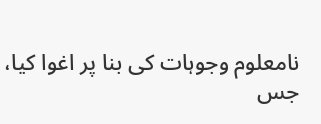نامعلوم وجوہات کی بنا پر اغوا کیا، جس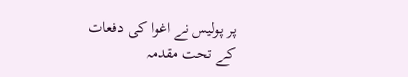پر پولیس نے اغوا کی دفعات کے تحت مقدمہ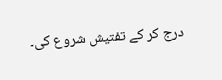درج کر کے تفتیش شروع کی۔